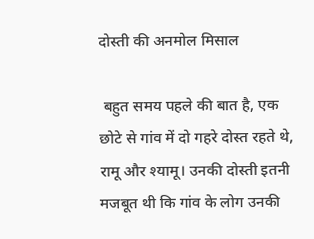दोस्ती की अनमोल मिसाल

 बहुत समय पहले की बात है, एक छोटे से गांव में दो गहरे दोस्त रहते थे, रामू और श्यामू। उनकी दोस्ती इतनी मजबूत थी कि गांव के लोग उनकी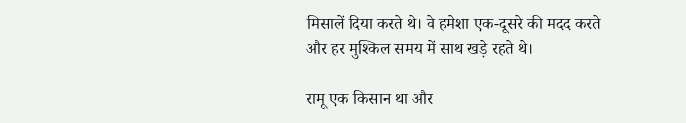मिसालें दिया करते थे। वे हमेशा एक-दूसरे की मदद करते और हर मुश्किल समय में साथ खड़े रहते थे।

रामू एक किसान था और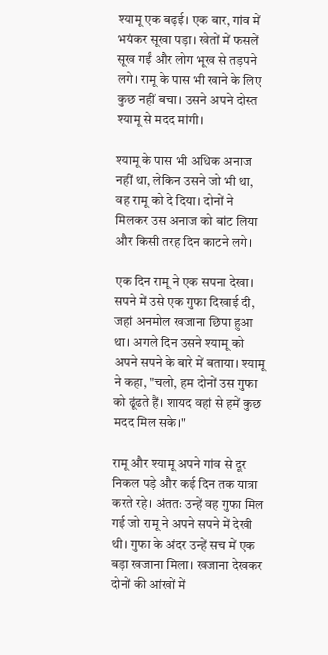श्यामू एक बढ़ई। एक बार, गांव में भयंकर सूखा पड़ा। खेतों में फसलें सूख गईं और लोग भूख से तड़पने लगे। रामू के पास भी खाने के लिए कुछ नहीं बचा। उसने अपने दोस्त श्यामू से मदद मांगी।

श्यामू के पास भी अधिक अनाज नहीं था, लेकिन उसने जो भी था, वह रामू को दे दिया। दोनों ने मिलकर उस अनाज को बांट लिया और किसी तरह दिन काटने लगे।

एक दिन रामू ने एक सपना देखा। सपने में उसे एक गुफा दिखाई दी, जहां अनमोल खजाना छिपा हुआ था। अगले दिन उसने श्यामू को अपने सपने के बारे में बताया। श्यामू ने कहा, "चलो, हम दोनों उस गुफा को ढूंढते हैं। शायद वहां से हमें कुछ मदद मिल सके।"

रामू और श्यामू अपने गांव से दूर निकल पड़े और कई दिन तक यात्रा करते रहे। अंततः उन्हें वह गुफा मिल गई जो रामू ने अपने सपने में देखी थी। गुफा के अंदर उन्हें सच में एक बड़ा खजाना मिला। खजाना देखकर दोनों की आंखों में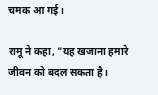चमक आ गई।

रामू ने कहा, "यह खजाना हमारे जीवन को बदल सकता है।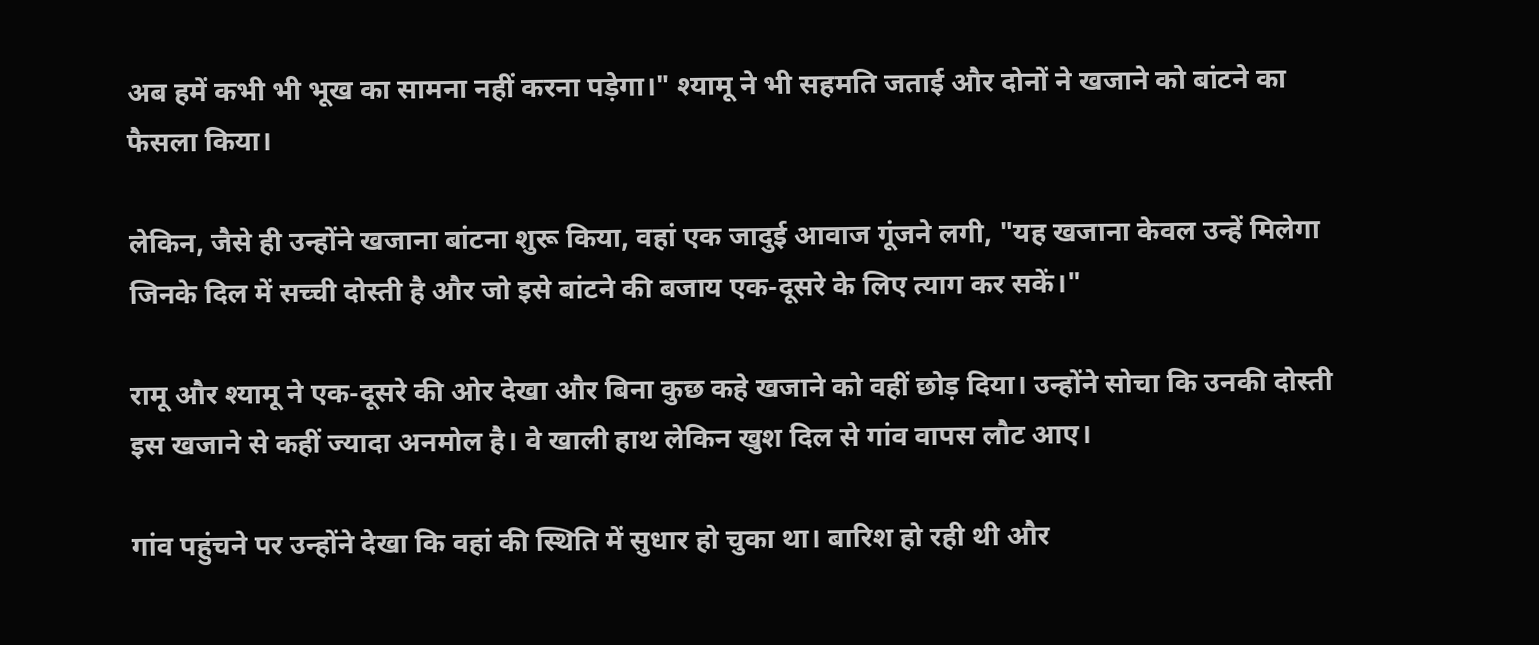अब हमें कभी भी भूख का सामना नहीं करना पड़ेगा।" श्यामू ने भी सहमति जताई और दोनों ने खजाने को बांटने का फैसला किया।

लेकिन, जैसे ही उन्होंने खजाना बांटना शुरू किया, वहां एक जादुई आवाज गूंजने लगी, "यह खजाना केवल उन्हें मिलेगा जिनके दिल में सच्ची दोस्ती है और जो इसे बांटने की बजाय एक-दूसरे के लिए त्याग कर सकें।"

रामू और श्यामू ने एक-दूसरे की ओर देखा और बिना कुछ कहे खजाने को वहीं छोड़ दिया। उन्होंने सोचा कि उनकी दोस्ती इस खजाने से कहीं ज्यादा अनमोल है। वे खाली हाथ लेकिन खुश दिल से गांव वापस लौट आए।

गांव पहुंचने पर उन्होंने देखा कि वहां की स्थिति में सुधार हो चुका था। बारिश हो रही थी और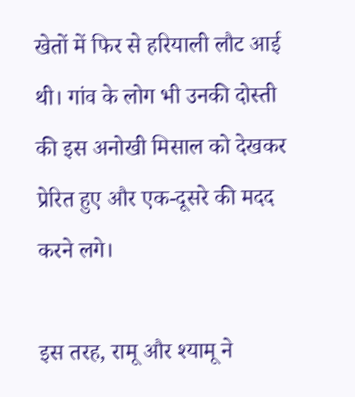खेतों में फिर से हरियाली लौट आई थी। गांव के लोग भी उनकी दोस्ती की इस अनोखी मिसाल को देखकर प्रेरित हुए और एक-दूसरे की मदद करने लगे।

इस तरह, रामू और श्यामू ने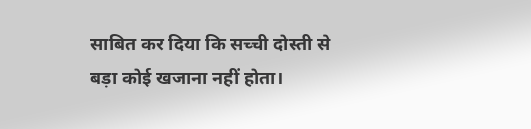साबित कर दिया कि सच्ची दोस्ती से बड़ा कोई खजाना नहीं होता।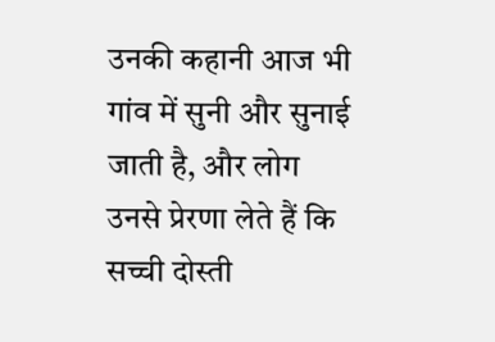उनकी कहानी आज भी गांव में सुनी और सुनाई जाती है, और लोग उनसे प्रेरणा लेते हैं कि सच्ची दोस्ती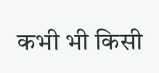कभी भी किसी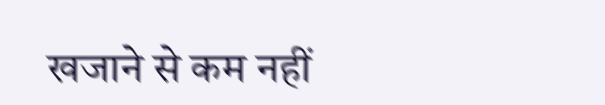खजाने से कम नहीं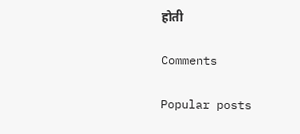होती

Comments

Popular posts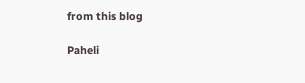from this blog

Paheli